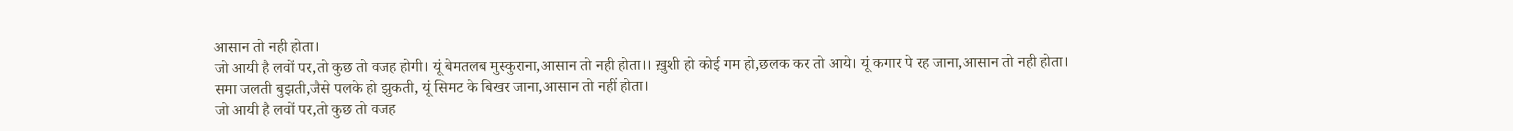आसान तो नही होता।
जो आयी है लवों पर,तो कुछ तो वजह होगी। यूं बेमतलब मुस्कुराना,आसान तो नही होता।। ख़ुशी हो कोई गम हो,छलक कर तो आये। यूं कगार पे रह जाना,आसान तो नही होता। समा जलती बुझती,जैसे पलके हो झुकती, यूं सिमट के बिखर जाना,आसान तो नहीं होता।
जो आयी है लवों पर,तो कुछ तो वजह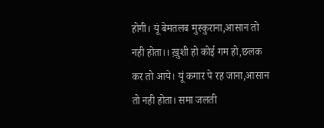होगी। यूं बेमतलब मुस्कुराना,आसान तो नही होता।। ख़ुशी हो कोई गम हो,छलक कर तो आये। यूं कगार पे रह जाना,आसान तो नही होता। समा जलती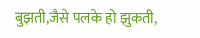बुझती,जैसे पलके हो झुकती,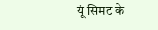यूं सिमट के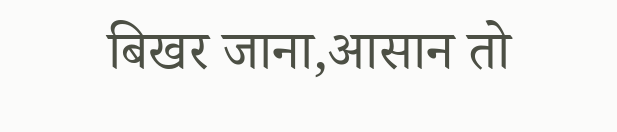बिखर जाना,आसान तो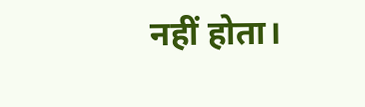नहीं होता।